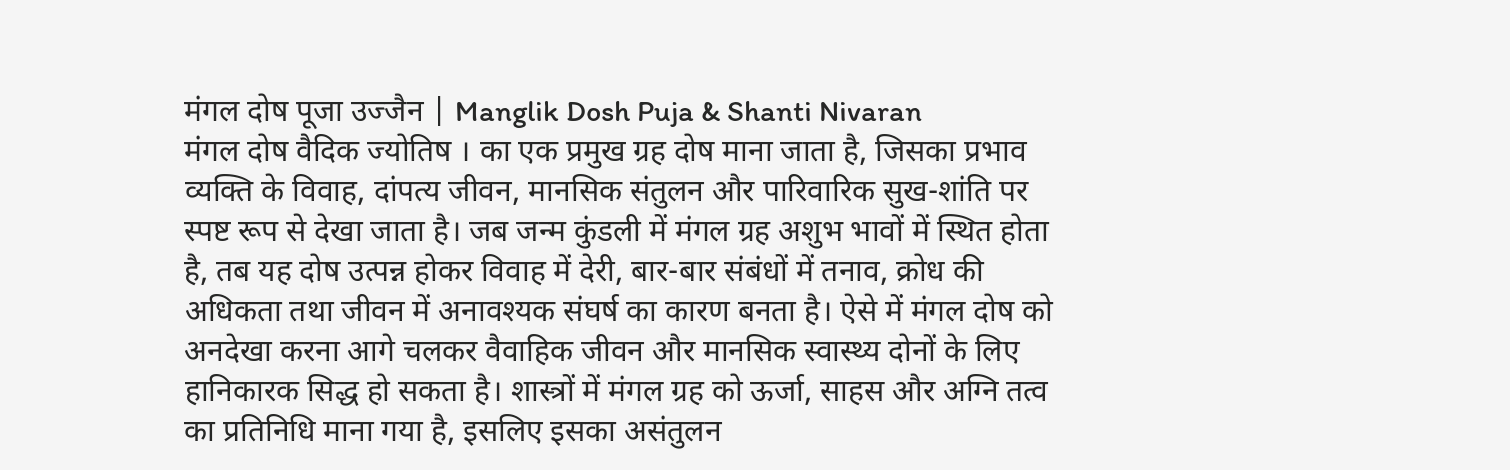मंगल दोष पूजा उज्जैन | Manglik Dosh Puja & Shanti Nivaran
मंगल दोष वैदिक ज्योतिष । का एक प्रमुख ग्रह दोष माना जाता है, जिसका प्रभाव व्यक्ति के विवाह, दांपत्य जीवन, मानसिक संतुलन और पारिवारिक सुख-शांति पर स्पष्ट रूप से देखा जाता है। जब जन्म कुंडली में मंगल ग्रह अशुभ भावों में स्थित होता है, तब यह दोष उत्पन्न होकर विवाह में देरी, बार-बार संबंधों में तनाव, क्रोध की अधिकता तथा जीवन में अनावश्यक संघर्ष का कारण बनता है। ऐसे में मंगल दोष को अनदेखा करना आगे चलकर वैवाहिक जीवन और मानसिक स्वास्थ्य दोनों के लिए हानिकारक सिद्ध हो सकता है। शास्त्रों में मंगल ग्रह को ऊर्जा, साहस और अग्नि तत्व का प्रतिनिधि माना गया है, इसलिए इसका असंतुलन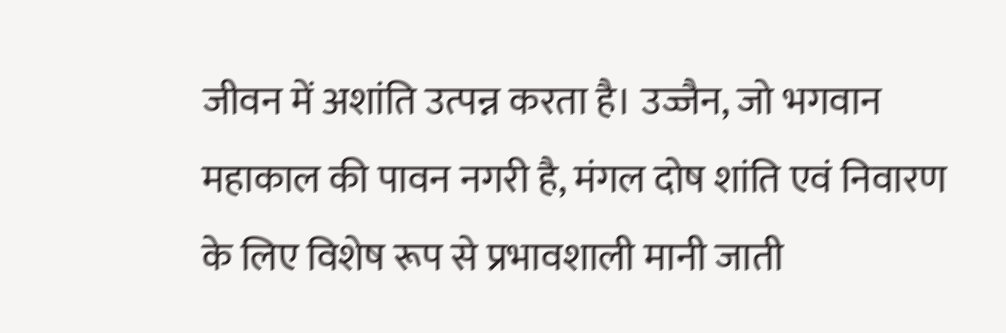जीवन में अशांति उत्पन्न करता है। उज्जैन, जो भगवान महाकाल की पावन नगरी है, मंगल दोष शांति एवं निवारण के लिए विशेष रूप से प्रभावशाली मानी जाती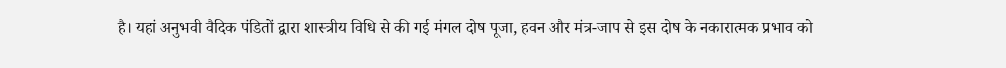है। यहां अनुभवी वैदिक पंडितों द्वारा शास्त्रीय विधि से की गई मंगल दोष पूजा, हवन और मंत्र-जाप से इस दोष के नकारात्मक प्रभाव को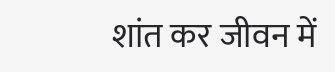शांत कर जीवन में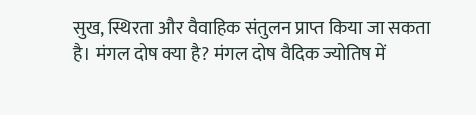सुख, स्थिरता और वैवाहिक संतुलन प्राप्त किया जा सकता है। मंगल दोष क्या है? मंगल दोष वैदिक ज्योतिष में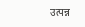उत्पन्न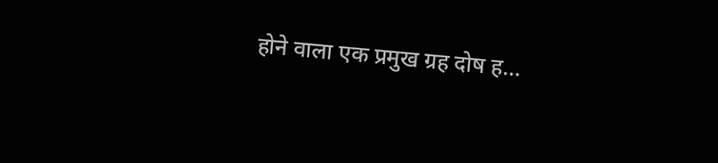होने वाला एक प्रमुख ग्रह दोष ह...